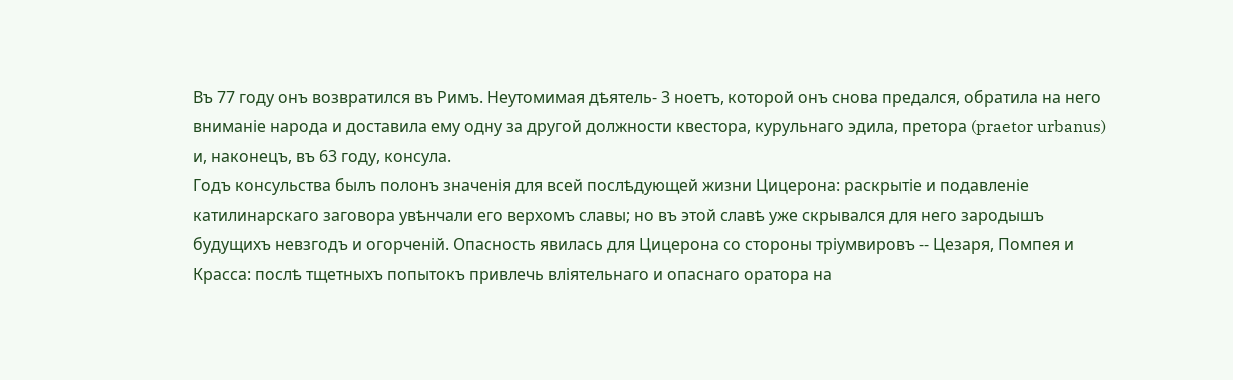Въ 77 году онъ возвратился въ Римъ. Неутомимая дѣятель- 3 ноетъ, которой онъ снова предался, обратила на него вниманіе народа и доставила ему одну за другой должности квестора, курульнаго эдила, претора (praetor urbanus) и, наконецъ, въ 63 году, консула.
Годъ консульства былъ полонъ значенія для всей послѣдующей жизни Цицерона: раскрытіе и подавленіе катилинарскаго заговора увѣнчали его верхомъ славы; но въ этой славѣ уже скрывался для него зародышъ будущихъ невзгодъ и огорченій. Опасность явилась для Цицерона со стороны тріумвировъ -- Цезаря, Помпея и Красса: послѣ тщетныхъ попытокъ привлечь вліятельнаго и опаснаго оратора на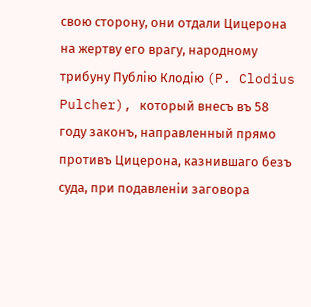свою сторону, они отдали Цицерона на жертву его врагу, народному трибуну Публію Клодію (P. Clodius Pulcher), который внесъ въ 58 году законъ, направленный прямо противъ Цицерона, казнившаго безъ суда, при подавленіи заговора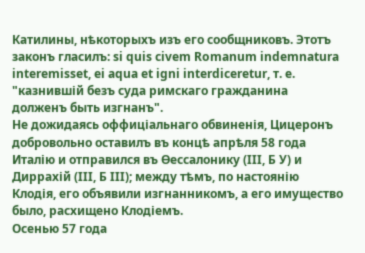Катилины, нѣкоторыхъ изъ его сообщниковъ. Этотъ законъ гласилъ: si quis civem Romanum indemnatura interemisset, ei aqua et igni interdiceretur, т. е. "казнившій безъ суда римскаго гражданина долженъ быть изгнанъ".
Не дожидаясь оффиціальнаго обвиненія, Цицеронъ добровольно оставилъ въ концѣ апрѣля 58 года Италію и отправился въ Ѳессалонику (III, Б У) и Диррахій (III, Б III); между тѣмъ, по настоянію Клодія, его объявили изгнанникомъ, а его имущество было, расхищено Клодіемъ.
Осенью 57 года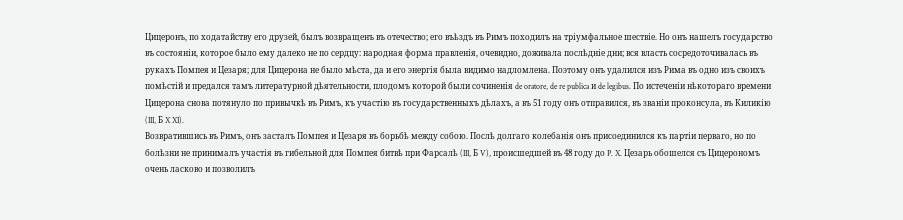Цицеронъ, по ходатайству его друзей, былъ возвращенъ въ отечество; его въѣздъ въ Римъ походилъ на тріумфальное шествіе. Но онъ нашелъ государство въ состояніи, которое было ему далеко не по сердцу: народная форма правленія, очевидно, доживала послѣдніе дни; вся власть сосредоточивалась въ рукахъ Помпея и Цезаря; для Цицерона не было мѣста, да и его энергія была видимо надломлена. Поэтому онъ удалился изъ Рима въ одно изъ своихъ помѣстій и предался тамъ литературной дѣятельности, плодомъ которой были сочиненія de oratore, de re publica и de legibus. По истеченіи нѣкотораго времени Цицерона снова потянуло по привычкѣ въ Римъ, къ участію въ государственныхъ дѣлахъ, а въ 51 году онъ отправился, въ званіи проконсула, въ Киликію (III, Б X XI).
Возвратившись въ Римъ, онъ засталъ Помпея и Цезаря въ борьбѣ между собою. Послѣ долгаго колебанія онъ присоединился къ партіи перваго, но по болѣзни не принималъ участія въ гибельной для Помпея битвѣ при Фарсалѣ (III, Б V), происшедшей въ 48 году до P. X. Цезарь обошелся съ Цицерономъ очень ласково и позволилъ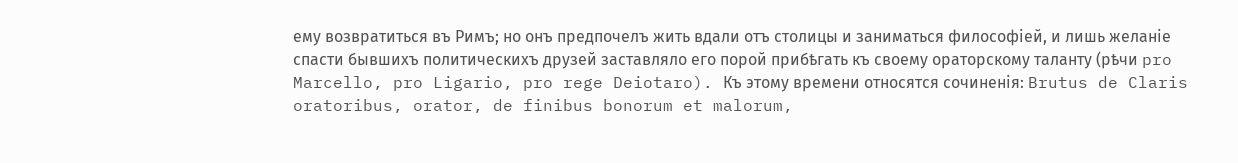ему возвратиться въ Римъ; но онъ предпочелъ жить вдали отъ столицы и заниматься философіей, и лишь желаніе спасти бывшихъ политическихъ друзей заставляло его порой прибѣгать къ своему ораторскому таланту (рѣчи pro Marcello, pro Ligario, pro rege Deiotaro). Къ этому времени относятся сочиненія: Brutus de Claris oratoribus, orator, de finibus bonorum et malorum,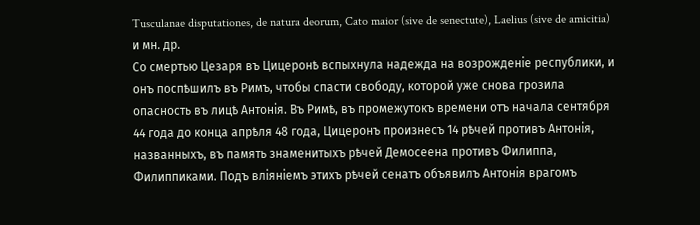Tusculanae disputationes, de natura deorum, Cato maior (sive de senectute), Laelius (sive de amicitia) и мн. др.
Со смертью Цезаря въ Цицеронѣ вспыхнула надежда на возрожденіе республики, и онъ поспѣшилъ въ Римъ, чтобы спасти свободу, которой уже снова грозила опасность въ лицѣ Антонія. Въ Римѣ, въ промежутокъ времени отъ начала сентября 44 года до конца апрѣля 48 года, Цицеронъ произнесъ 14 рѣчей противъ Антонія, названныхъ, въ память знаменитыхъ рѣчей Демосеена противъ Филиппа, Филиппиками. Подъ вліяніемъ этихъ рѣчей сенатъ объявилъ Антонія врагомъ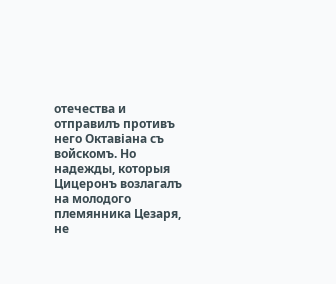отечества и отправилъ противъ него Октавіана съ войскомъ. Но надежды, которыя Цицеронъ возлагалъ на молодого племянника Цезаря, не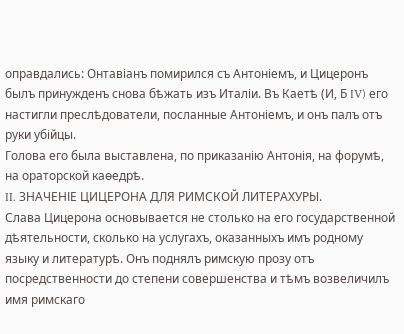оправдались: Онтавіанъ помирился съ Антоніемъ, и Цицеронъ былъ принужденъ снова бѣжать изъ Италіи. Въ Каетѣ (И, Б IV) его настигли преслѣдователи, посланные Антоніемъ, и онъ палъ отъ руки убійцы.
Голова его была выставлена, по приказанію Антонія, на форумѣ, на ораторской каѳедрѣ.
II. ЗНАЧЕНІЕ ЦИЦЕРОНА ДЛЯ РИМСКОЙ ЛИТЕРАХУРЫ.
Слава Цицерона основывается не столько на его государственной дѣятельности, сколько на услугахъ, оказанныхъ имъ родному языку и литературѣ. Онъ поднялъ римскую прозу отъ посредственности до степени совершенства и тѣмъ возвеличилъ имя римскаго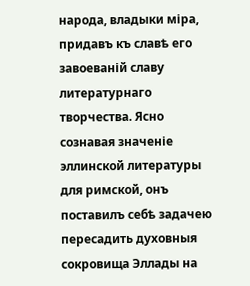народа, владыки міра, придавъ къ славѣ его завоеваній славу литературнаго творчества. Ясно сознавая значеніе эллинской литературы для римской, онъ поставилъ себѣ задачею пересадить духовныя сокровища Эллады на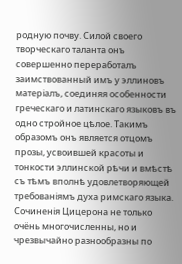родную почву. Силой своего творческаго таланта онъ совершенно переработалъ заимствованный имъ у эллиновъ матеріалъ, соединяя особенности греческаго и латинскаго языковъ въ одно стройное цѣлое. Такимъ образомъ онъ является отцомъ прозы, усвоившей красоты и тонкости эллинской рѣчи и вмѣстѣ съ тѣмъ вполнѣ удовлетворяющей требованіямъ духа римскаго языка. Сочиненія Цицерона не только очёнь многочисленны, но и чрезвычайно разнообразны по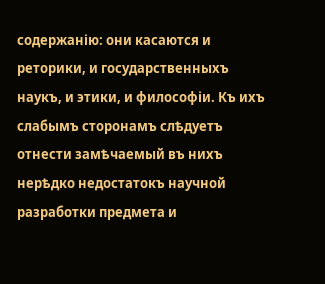содержанію: они касаются и реторики, и государственныхъ наукъ, и этики, и философіи. Къ ихъ слабымъ сторонамъ слѣдуетъ отнести замѣчаемый въ нихъ нерѣдко недостатокъ научной разработки предмета и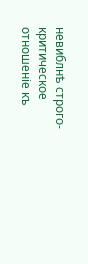невиблнѣ строго-критическое отношеніе къ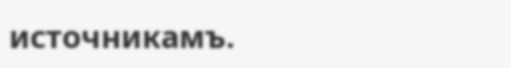источникамъ.